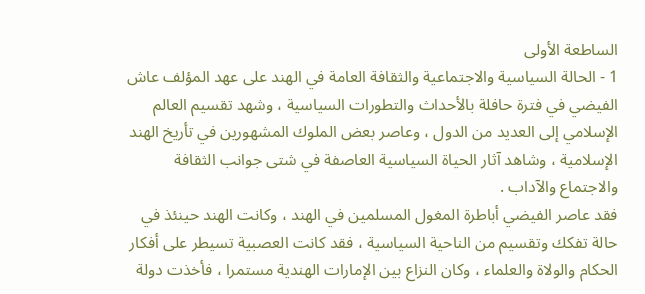الساطعة الأولى
1 - الحالة السياسية والاجتماعية والثقافة العامة في الهند على عهد المؤلف عاش الفيضي في فترة حافلة بالأحداث والتطورات السياسية ، وشهد تقسيم العالم الإسلامي إلى العديد من الدول ، وعاصر بعض الملوك المشهورين في تأريخ الهند الإسلامية ، وشاهد آثار الحياة السياسية العاصفة في شتى جوانب الثقافة والاجتماع والآداب .
فقد عاصر الفيضي أباطرة المغول المسلمين في الهند ، وكانت الهند حينئذ في حالة تفكك وتقسيم من الناحية السياسية ، فقد كانت العصبية تسيطر على أفكار الحكام والولاة والعلماء ، وكان النزاع بين الإمارات الهندية مستمرا ، فأخذت دولة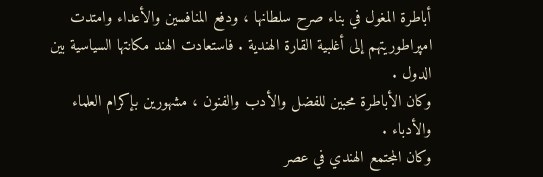أباطرة المغول في بناء صرح سلطانها ، ودفع المنافسين والأعداء وامتدت امپراطوريتهم إلى أغلبية القارة الهندية . فاستعادت الهند مكانتها السياسية بين الدول .
وكان الأباطرة محبين للفضل والأدب والفنون ، مشهورين بإكرام العلماء والأدباء .
وكان المجتمع الهندي في عصر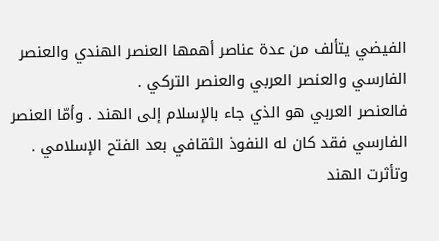الفيضي يتألف من عدة عناصر أهمها العنصر الهندي والعنصر الفارسي والعنصر العربي والعنصر التركي .
فالعنصر العربي هو الذي جاء بالإسلام إلى الهند . وأمّا العنصر الفارسي فقد كان له النفوذ الثقافي بعد الفتح الإسلامي .
وتأثرت الهند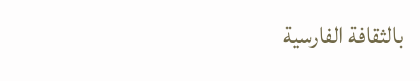بالثقافة الفارسية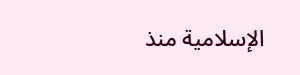الإسلامية منذ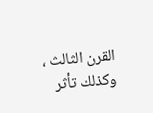القرن الثالث ، وكذلك تأثر